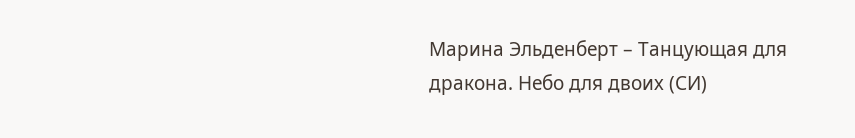Марина Эльденберт – Танцующая для дракона. Небо для двоих (СИ)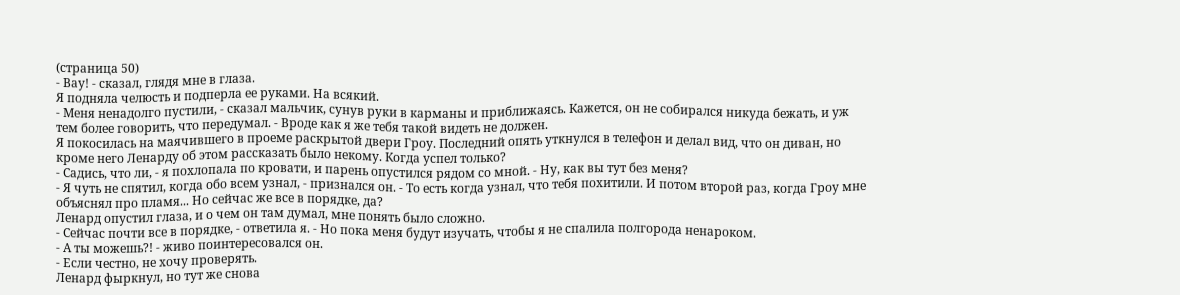(страница 50)
- Вау! - сказал, глядя мне в глаза.
Я подняла челюсть и подперла ее руками. На всякий.
- Меня ненадолго пустили, - сказал мальчик, сунув руки в карманы и приближаясь. Кажется, он не собирался никуда бежать, и уж тем более говорить, что передумал. - Вроде как я же тебя такой видеть не должен.
Я покосилась на маячившего в проеме раскрытой двери Гроу. Последний опять уткнулся в телефон и делал вид, что он диван, но кроме него Ленарду об этом рассказать было некому. Когда успел только?
- Садись, что ли, - я похлопала по кровати, и парень опустился рядом со мной. - Ну, как вы тут без меня?
- Я чуть не спятил, когда обо всем узнал, - признался он. - То есть когда узнал, что тебя похитили. И потом второй раз, когда Гроу мне объяснял про пламя... Но сейчас же все в порядке, да?
Ленард опустил глаза, и о чем он там думал, мне понять было сложно.
- Сейчас почти все в порядке, - ответила я. - Но пока меня будут изучать, чтобы я не спалила полгорода ненароком.
- А ты можешь?! - живо поинтересовался он.
- Если честно, не хочу проверять.
Ленард фыркнул, но тут же снова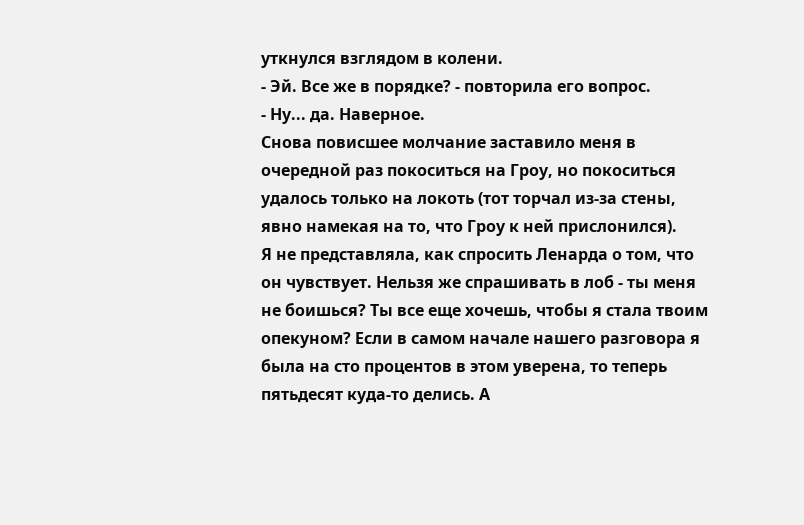уткнулся взглядом в колени.
- Эй. Все же в порядке? - повторила его вопрос.
- Ну... да. Наверное.
Снова повисшее молчание заставило меня в очередной раз покоситься на Гроу, но покоситься удалось только на локоть (тот торчал из-за стены, явно намекая на то, что Гроу к ней прислонился).
Я не представляла, как спросить Ленарда о том, что он чувствует. Нельзя же спрашивать в лоб - ты меня не боишься? Ты все еще хочешь, чтобы я стала твоим опекуном? Если в самом начале нашего разговора я была на сто процентов в этом уверена, то теперь пятьдесят куда-то делись. А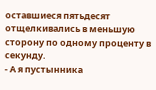оставшиеся пятьдесят отщелкивались в меньшую сторону по одному проценту в секунду.
- А я пустынника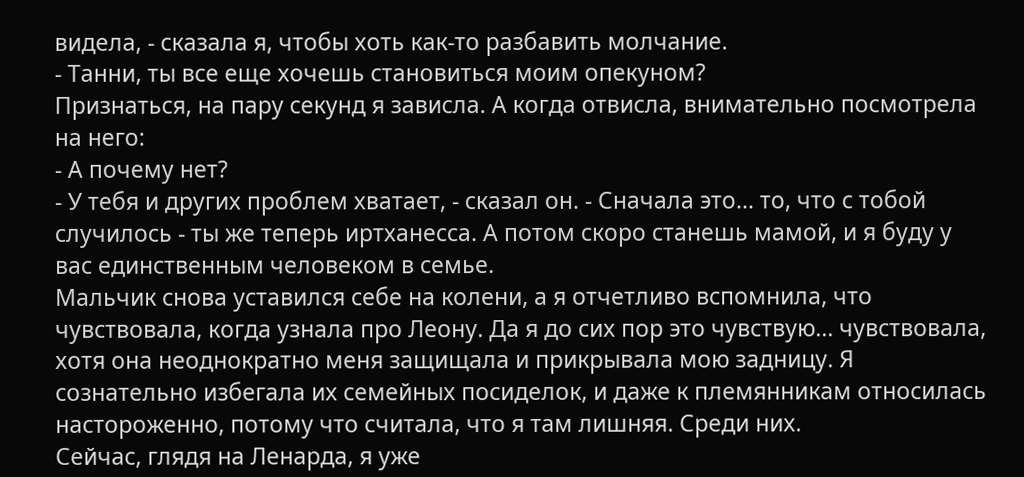видела, - сказала я, чтобы хоть как-то разбавить молчание.
- Танни, ты все еще хочешь становиться моим опекуном?
Признаться, на пару секунд я зависла. А когда отвисла, внимательно посмотрела на него:
- А почему нет?
- У тебя и других проблем хватает, - сказал он. - Сначала это... то, что с тобой случилось - ты же теперь иртханесса. А потом скоро станешь мамой, и я буду у вас единственным человеком в семье.
Мальчик снова уставился себе на колени, а я отчетливо вспомнила, что чувствовала, когда узнала про Леону. Да я до сих пор это чувствую... чувствовала, хотя она неоднократно меня защищала и прикрывала мою задницу. Я сознательно избегала их семейных посиделок, и даже к племянникам относилась настороженно, потому что считала, что я там лишняя. Среди них.
Сейчас, глядя на Ленарда, я уже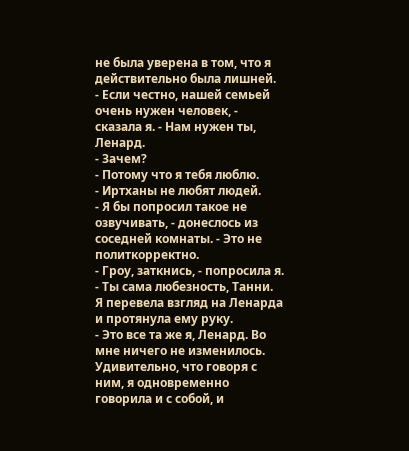не была уверена в том, что я действительно была лишней.
- Если честно, нашей семьей очень нужен человек, - сказала я. - Нам нужен ты, Ленард.
- Зачем?
- Потому что я тебя люблю.
- Иртханы не любят людей.
- Я бы попросил такое не озвучивать, - донеслось из соседней комнаты. - Это не политкорректно.
- Гроу, заткнись, - попросила я.
- Ты сама любезность, Танни.
Я перевела взгляд на Ленарда и протянула ему руку.
- Это все та же я, Ленард. Во мне ничего не изменилось.
Удивительно, что говоря с ним, я одновременно говорила и с собой, и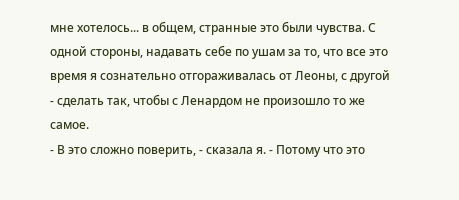мне хотелось... в общем, странные это были чувства. С одной стороны, надавать себе по ушам за то, что все это время я сознательно отгораживалась от Леоны, с другой - сделать так, чтобы с Ленардом не произошло то же самое.
- В это сложно поверить, - сказала я. - Потому что это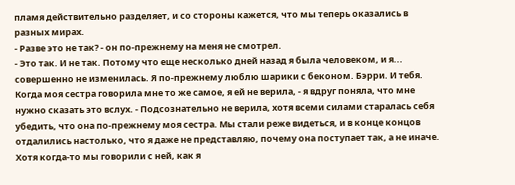пламя действительно разделяет, и со стороны кажется, что мы теперь оказались в разных мирах.
- Разве это не так? - он по-прежнему на меня не смотрел.
- Это так. И не так. Потому что еще несколько дней назад я была человеком, и я... совершенно не изменилась. Я по-прежнему люблю шарики с беконом. Бэрри. И тебя. Когда моя сестра говорила мне то же самое, я ей не верила, - я вдруг поняла, что мне нужно сказать это вслух. - Подсознательно не верила, хотя всеми силами старалась себя убедить, что она по-прежнему моя сестра. Мы стали реже видеться, и в конце концов отдалились настолько, что я даже не представляю, почему она поступает так, а не иначе. Хотя когда-то мы говорили с ней, как я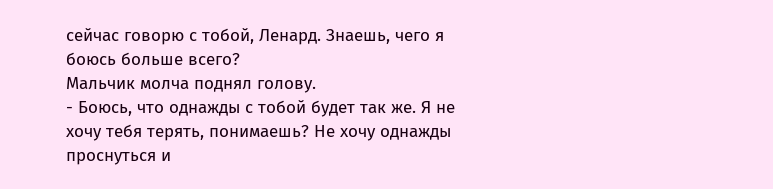сейчас говорю с тобой, Ленард. Знаешь, чего я боюсь больше всего?
Мальчик молча поднял голову.
- Боюсь, что однажды с тобой будет так же. Я не хочу тебя терять, понимаешь? Не хочу однажды проснуться и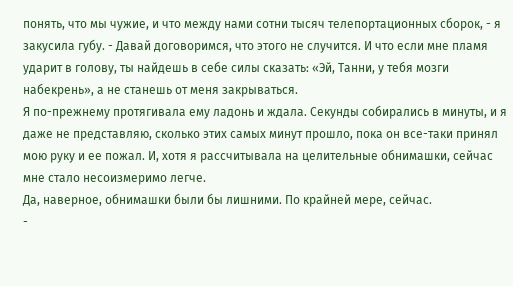понять, что мы чужие, и что между нами сотни тысяч телепортационных сборок, - я закусила губу. - Давай договоримся, что этого не случится. И что если мне пламя ударит в голову, ты найдешь в себе силы сказать: «Эй, Танни, у тебя мозги набекрень», а не станешь от меня закрываться.
Я по-прежнему протягивала ему ладонь и ждала. Секунды собирались в минуты, и я даже не представляю, сколько этих самых минут прошло, пока он все-таки принял мою руку и ее пожал. И, хотя я рассчитывала на целительные обнимашки, сейчас мне стало несоизмеримо легче.
Да, наверное, обнимашки были бы лишними. По крайней мере, сейчас.
-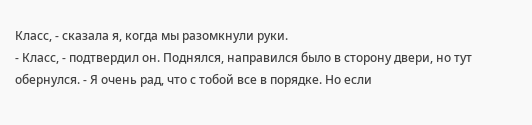Класс, - сказала я, когда мы разомкнули руки.
- Класс, - подтвердил он. Поднялся, направился было в сторону двери, но тут обернулся. - Я очень рад, что с тобой все в порядке. Но если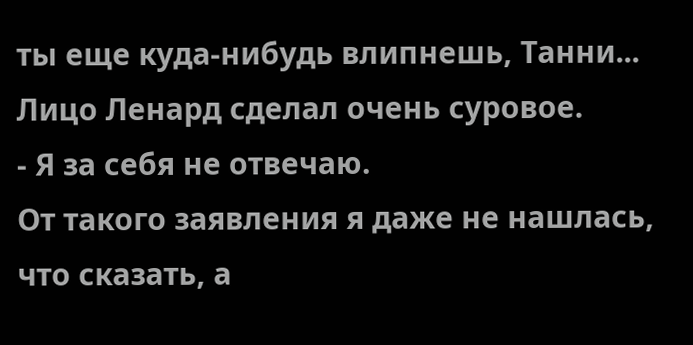ты еще куда-нибудь влипнешь, Танни...
Лицо Ленард сделал очень суровое.
- Я за себя не отвечаю.
От такого заявления я даже не нашлась, что сказать, а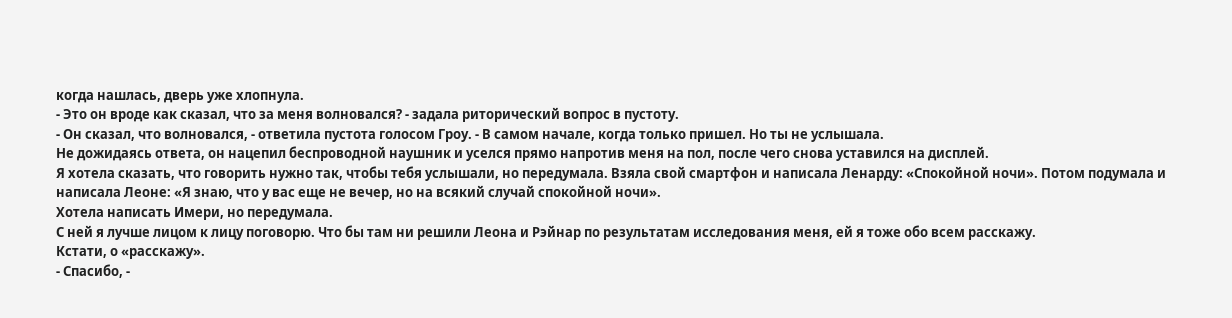когда нашлась, дверь уже хлопнула.
- Это он вроде как сказал, что за меня волновался? - задала риторический вопрос в пустоту.
- Он сказал, что волновался, - ответила пустота голосом Гроу. - В самом начале, когда только пришел. Но ты не услышала.
Не дожидаясь ответа, он нацепил беспроводной наушник и уселся прямо напротив меня на пол, после чего снова уставился на дисплей.
Я хотела сказать, что говорить нужно так, чтобы тебя услышали, но передумала. Взяла свой смартфон и написала Ленарду: «Спокойной ночи». Потом подумала и написала Леоне: «Я знаю, что у вас еще не вечер, но на всякий случай спокойной ночи».
Хотела написать Имери, но передумала.
С ней я лучше лицом к лицу поговорю. Что бы там ни решили Леона и Рэйнар по результатам исследования меня, ей я тоже обо всем расскажу.
Кстати, о «расскажу».
- Спасибо, -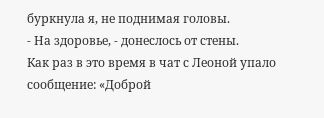буркнула я, не поднимая головы.
- На здоровье, - донеслось от стены.
Как раз в это время в чат с Леоной упало сообщение: «Доброй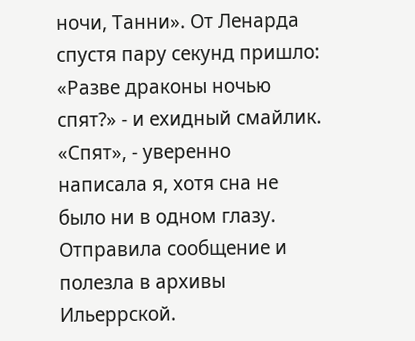ночи, Танни». От Ленарда спустя пару секунд пришло: «Разве драконы ночью спят?» - и ехидный смайлик.
«Спят», - уверенно написала я, хотя сна не было ни в одном глазу. Отправила сообщение и полезла в архивы Ильеррской.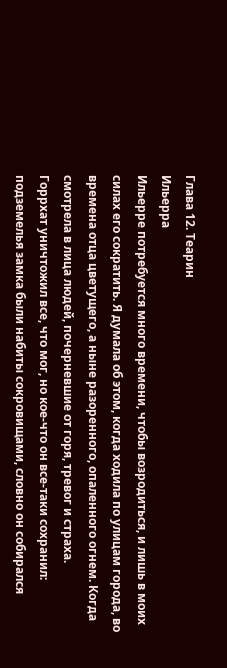Глава 12. Теарин
Ильерра
Ильерре потребуется много времени, чтобы возродиться, и лишь в моих силах его сократить. Я думала об этом, когда ходила по улицам города, во времена отца цветущего, а ныне разоренного, опаленного огнем. Когда смотрела в лица людей, почерневшие от горя, тревог и страха.
Горрхат уничтожил все, что мог, но кое-что он все-таки сохранил: подземелья замка были набиты сокровищами, словно он собирался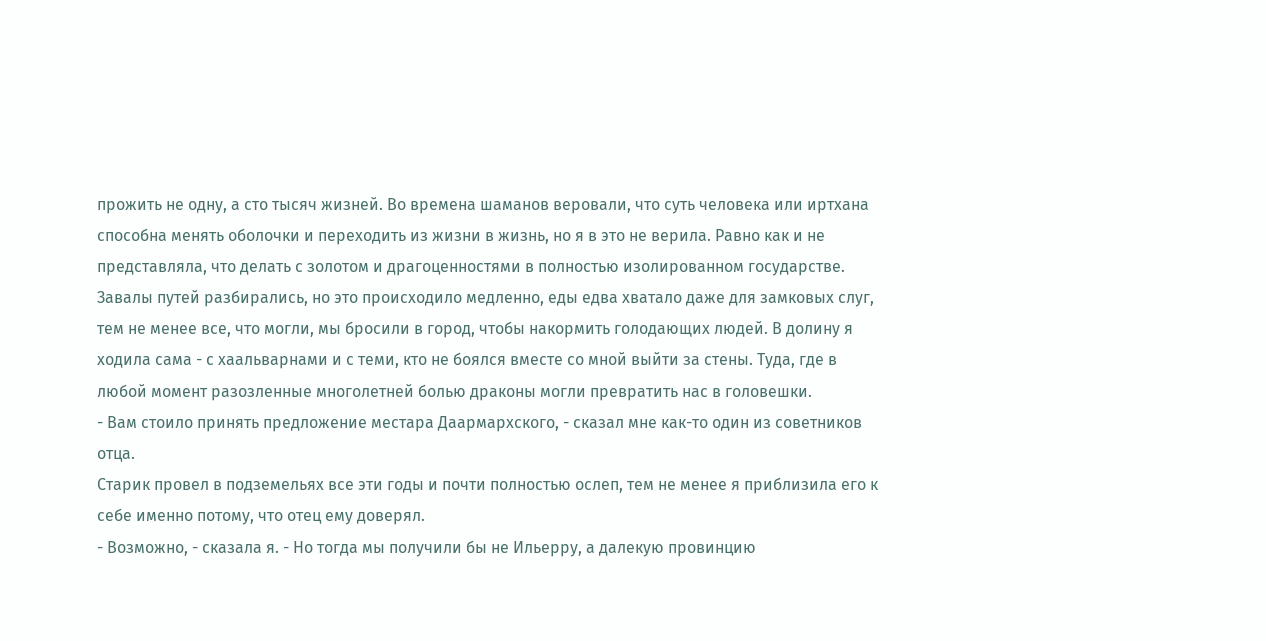прожить не одну, а сто тысяч жизней. Во времена шаманов веровали, что суть человека или иртхана способна менять оболочки и переходить из жизни в жизнь, но я в это не верила. Равно как и не представляла, что делать с золотом и драгоценностями в полностью изолированном государстве.
Завалы путей разбирались, но это происходило медленно, еды едва хватало даже для замковых слуг, тем не менее все, что могли, мы бросили в город, чтобы накормить голодающих людей. В долину я ходила сама - с хаальварнами и с теми, кто не боялся вместе со мной выйти за стены. Туда, где в любой момент разозленные многолетней болью драконы могли превратить нас в головешки.
- Вам стоило принять предложение местара Даармархского, - сказал мне как-то один из советников отца.
Старик провел в подземельях все эти годы и почти полностью ослеп, тем не менее я приблизила его к себе именно потому, что отец ему доверял.
- Возможно, - сказала я. - Но тогда мы получили бы не Ильерру, а далекую провинцию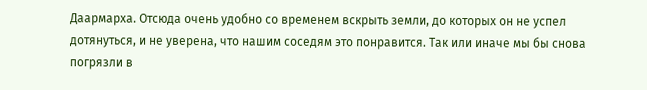Даармарха. Отсюда очень удобно со временем вскрыть земли, до которых он не успел дотянуться, и не уверена, что нашим соседям это понравится. Так или иначе мы бы снова погрязли в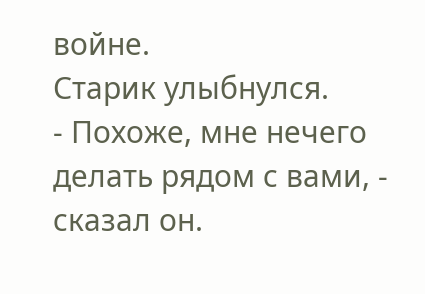войне.
Старик улыбнулся.
- Похоже, мне нечего делать рядом с вами, - сказал он.